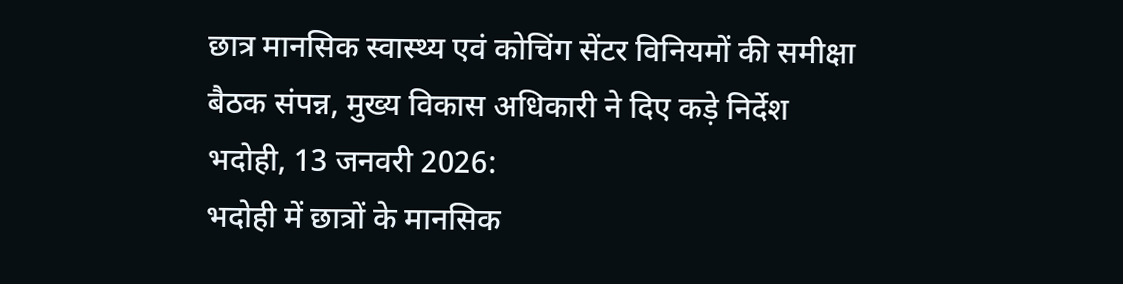छात्र मानसिक स्वास्थ्य एवं कोचिंग सेंटर विनियमों की समीक्षा बैठक संपन्न, मुख्य विकास अधिकारी ने दिए कड़े निर्देश
भदोही, 13 जनवरी 2026:
भदोही में छात्रों के मानसिक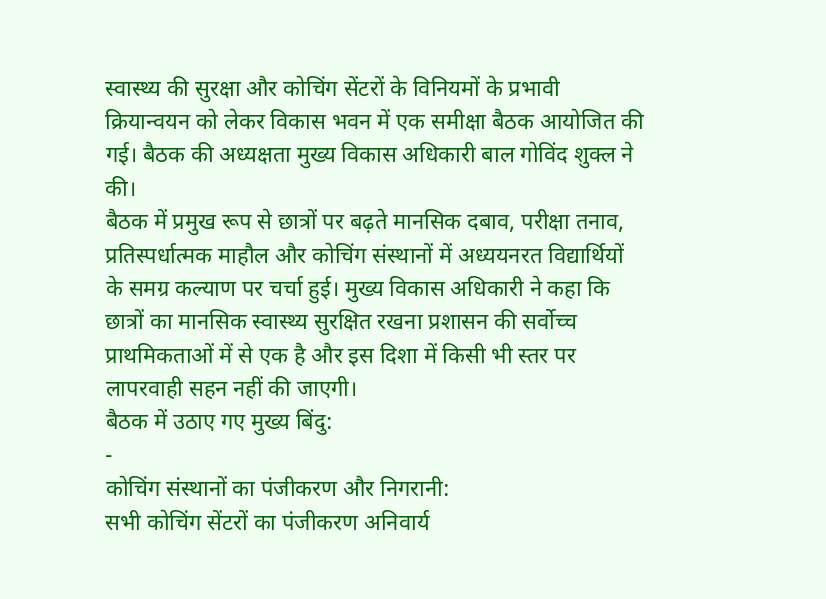स्वास्थ्य की सुरक्षा और कोचिंग सेंटरों के विनियमों के प्रभावी क्रियान्वयन को लेकर विकास भवन में एक समीक्षा बैठक आयोजित की गई। बैठक की अध्यक्षता मुख्य विकास अधिकारी बाल गोविंद शुक्ल ने की।
बैठक में प्रमुख रूप से छात्रों पर बढ़ते मानसिक दबाव, परीक्षा तनाव, प्रतिस्पर्धात्मक माहौल और कोचिंग संस्थानों में अध्ययनरत विद्यार्थियों के समग्र कल्याण पर चर्चा हुई। मुख्य विकास अधिकारी ने कहा कि छात्रों का मानसिक स्वास्थ्य सुरक्षित रखना प्रशासन की सर्वोच्च प्राथमिकताओं में से एक है और इस दिशा में किसी भी स्तर पर लापरवाही सहन नहीं की जाएगी।
बैठक में उठाए गए मुख्य बिंदु:
-
कोचिंग संस्थानों का पंजीकरण और निगरानी:
सभी कोचिंग सेंटरों का पंजीकरण अनिवार्य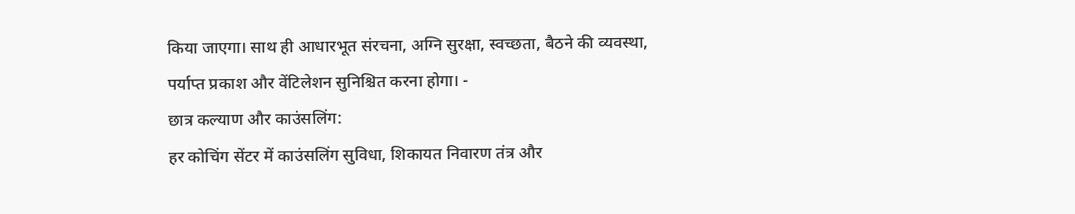किया जाएगा। साथ ही आधारभूत संरचना, अग्नि सुरक्षा, स्वच्छता, बैठने की व्यवस्था, पर्याप्त प्रकाश और वेंटिलेशन सुनिश्चित करना होगा। -
छात्र कल्याण और काउंसलिंग:
हर कोचिंग सेंटर में काउंसलिंग सुविधा, शिकायत निवारण तंत्र और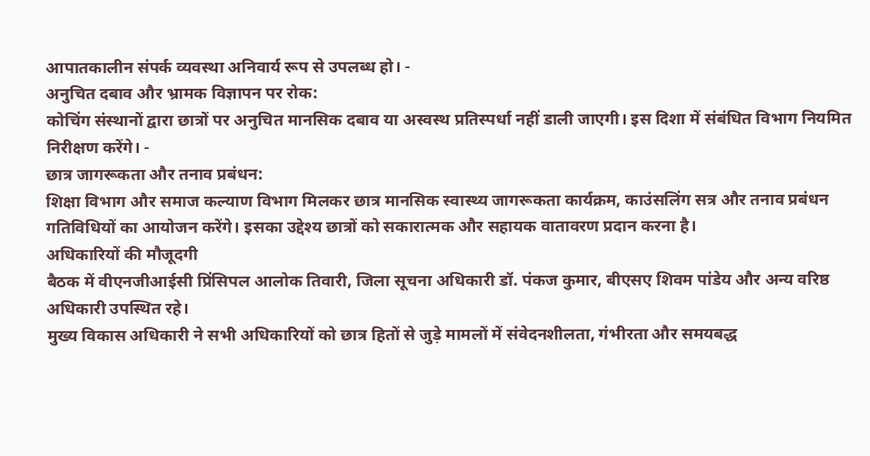आपातकालीन संपर्क व्यवस्था अनिवार्य रूप से उपलब्ध हो। -
अनुचित दबाव और भ्रामक विज्ञापन पर रोक:
कोचिंग संस्थानों द्वारा छात्रों पर अनुचित मानसिक दबाव या अस्वस्थ प्रतिस्पर्धा नहीं डाली जाएगी। इस दिशा में संबंधित विभाग नियमित निरीक्षण करेंगे। -
छात्र जागरूकता और तनाव प्रबंधन:
शिक्षा विभाग और समाज कल्याण विभाग मिलकर छात्र मानसिक स्वास्थ्य जागरूकता कार्यक्रम, काउंसलिंग सत्र और तनाव प्रबंधन गतिविधियों का आयोजन करेंगे। इसका उद्देश्य छात्रों को सकारात्मक और सहायक वातावरण प्रदान करना है।
अधिकारियों की मौजूदगी
बैठक में वीएनजीआईसी प्रिंसिपल आलोक तिवारी, जिला सूचना अधिकारी डॉ. पंकज कुमार, बीएसए शिवम पांडेय और अन्य वरिष्ठ अधिकारी उपस्थित रहे।
मुख्य विकास अधिकारी ने सभी अधिकारियों को छात्र हितों से जुड़े मामलों में संवेदनशीलता, गंभीरता और समयबद्ध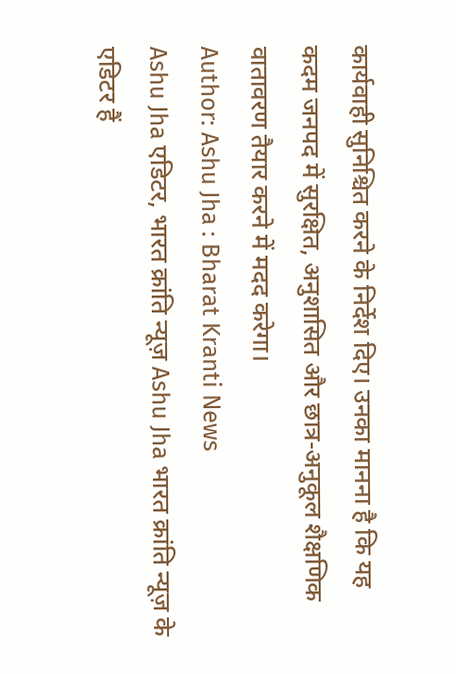कार्यवाही सुनिश्चित करने के निर्देश दिए। उनका मानना है कि यह कदम जनपद में सुरक्षित, अनुशासित और छात्र-अनुकूल शैक्षणिक वातावरण तैयार करने में मदद करेगा।
Author: Ashu Jha : Bharat Kranti News
Ashu Jha एडिटर, भारत क्रांति न्यूज़ Ashu Jha भारत क्रांति न्यूज़ के एडिटर हैं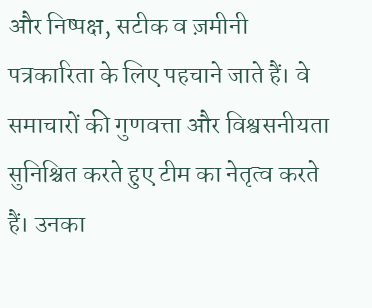और निष्पक्ष, सटीक व ज़मीनी पत्रकारिता के लिए पहचाने जाते हैं। वे समाचारों की गुणवत्ता और विश्वसनीयता सुनिश्चित करते हुए टीम का नेतृत्व करते हैं। उनका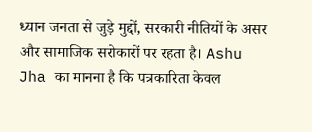ध्यान जनता से जुड़े मुद्दों, सरकारी नीतियों के असर और सामाजिक सरोकारों पर रहता है। Ashu Jha का मानना है कि पत्रकारिता केवल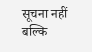सूचना नहीं बल्कि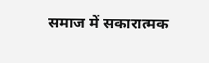समाज में सकारात्मक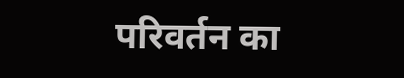परिवर्तन का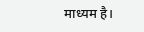माध्यम है।